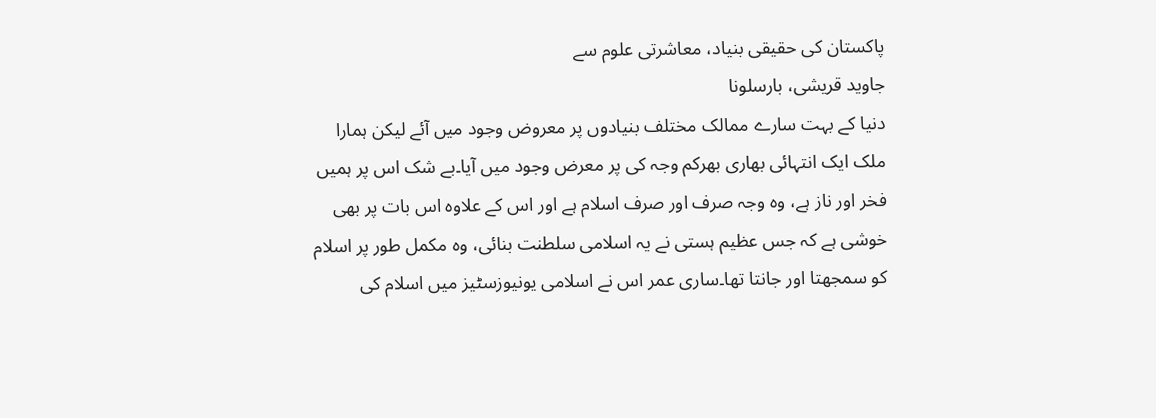پاکستان کی حقیقی بنیاد، معاشرتی علوم سے
جاوید قریشی، بارسلونا
دنیا کے بہت سارے ممالک مختلف بنیادوں پر معروض وجود میں آئے لیکن ہمارا ملک ایک انتہائی بھاری بھرکم وجہ کی پر معرض وجود میں آیا۔بے شک اس پر ہمیں فخر اور ناز ہے، وہ وجہ صرف اور صرف اسلام ہے اور اس کے علاوہ اس بات پر بھی خوشی ہے کہ جس عظیم ہستی نے یہ اسلامی سلطنت بنائی، وہ مکمل طور پر اسلام کو سمجھتا اور جانتا تھا۔ساری عمر اس نے اسلامی یونیوزسٹیز میں اسلام کی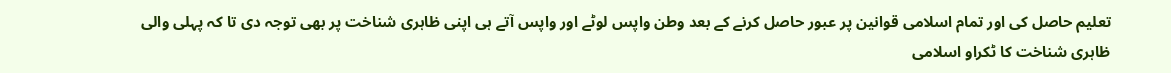تعلیم حاصل کی اور تمام اسلامی قوانین پر عبور حاصل کرنے کے بعد وطن واپس لوٹے اور واپس آتے ہی اپنی ظاہری شناخت پر بھی توجہ دی تا کہ پہلی والی ظاہری شناخت کا ٹکراو اسلامی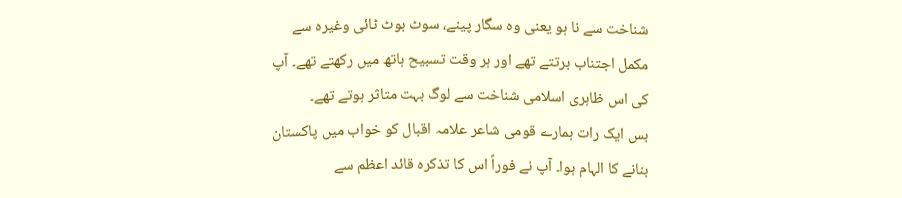شناخت سے نا ہو یعنی وہ سگار پینے، سوٹ بوٹ ٹائی وغیرہ سے مکمل اجتناب برتتے تھے اور ہر وقت تسبیح ہاتھ میں رکھتے تھے۔ آپ کی اس ظاہری اسلامی شناخت سے لوگ بہت متاثر ہوتے تھے۔
بس ایک رات ہمارے قومی شاعر علامہ اقبال کو خواب میں پاکستان بنانے کا الہام ہوا۔ آپ نے فوراً اس کا تذکرہ قائد اعظم سے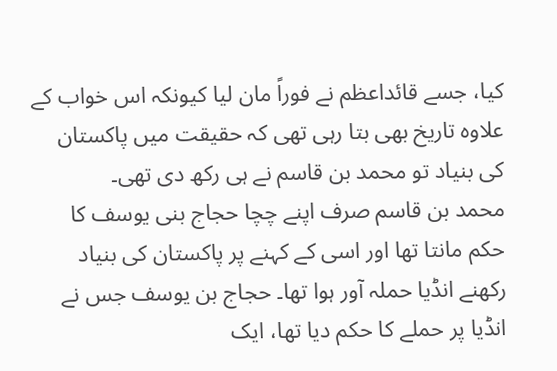کیا، جسے قائداعظم نے فوراً مان لیا کیونکہ اس خواب کے علاوہ تاریخ بھی بتا رہی تھی کہ حقیقت میں پاکستان کی بنیاد تو محمد بن قاسم نے ہی رکھ دی تھی۔
محمد بن قاسم صرف اپنے چچا حجاج بنی یوسف کا حکم مانتا تھا اور اسی کے کہنے پر پاکستان کی بنیاد رکھنے انڈیا حملہ آور ہوا تھا۔ حجاج بن یوسف جس نے انڈیا پر حملے کا حکم دیا تھا، ایک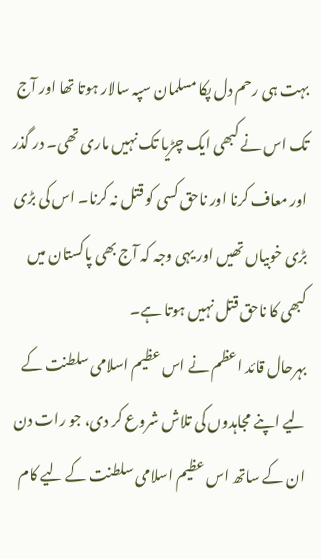بہت ہی رحم دل پکا مسلمان سپہ سالار ہوتا تھا اور آج تک اس نے کبھی ایک چڑیا تک نہیں ماری تھی۔ در گذر اور معاف کرنا اور ناحق کسی کو قتل نہ کرنا۔ اس کی بڑی بڑی خوبیاں تھیں اور یہی وجہ کہ آج بھی پاکستان میں کبھی کا ناحق قتل نہیں ہوتا ہے۔
بہرحال قائد اعظم نے اس عظیم اسلامی سلطنت کے لیے اپنے مجاہدوں کی تلاش شروع کر دی، جو رات دن ان کے ساتھ اس عظیم اسلامی سلطنت کے لیے کام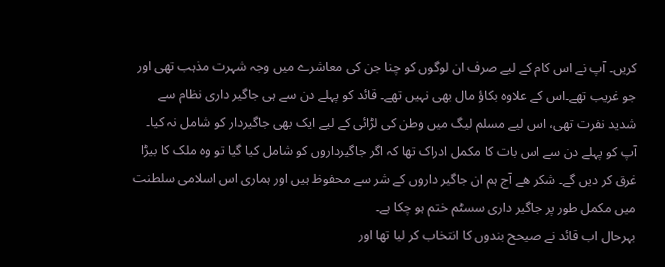کریں۔ آپ نے اس کام کے لیے صرف ان لوگوں کو چنا جن کی معاشرے میں وجہ شہرت مذہب تھی اور جو غریب تھے۔اس کے علاوہ بکاؤ مال بھی نہیں تھے۔ قائد کو پہلے دن سے ہی جاگیر داری نظام سے شدید نفرت تھی، اس لیے مسلم لیگ میں وطن کی لڑائی کے لیے ایک بھی جاگیردار کو شامل نہ کیا۔ آپ کو پہلے دن سے اس بات کا مکمل ادراک تھا کہ اگر جاگیرداروں کو شامل کیا گیا تو وہ ملک کا بیڑا غرق کر دیں گے۔ شکر ھے آج ہم ان جاگیر داروں کے شر سے محفوظ ہیں اور ہماری اس اسلامی سلطنت میں مکمل طور پر جاگیر داری سسٹم ختم ہو چکا ہے۔
بہرحال اب قائد نے صیحح بندوں کا انتخاب کر لیا تھا اور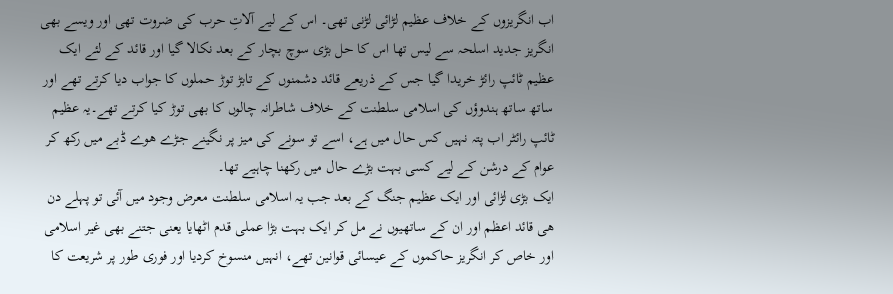اب انگریزوں کے خلاف عظیم لڑائی لڑنی تھی۔ اس کے لیے آلاتِ حرب کی ضروت تھی اور ویسے بھی انگریز جدید اسلحہ سے لیس تھا اس کا حل بڑی سوچ بچار کے بعد نکالا گیا اور قائد کے لئے ایک عظیم ٹائپ رائڑ خریدا گیا جس کے ذریعے قائد دشمنوں کے تابڑ توڑ حملوں کا جواب دیا کرتے تھے اور ساتھ ساتھ ہندوؤں کی اسلامی سلطنت کے خلاف شاطرانہ چالوں کا بھی توڑ کیا کرتے تھے۔یہ عظیم ٹائپ رائٹر اب پتہ نہیں کس حال میں ہے، اسے تو سونے کی میز پر نگینے جڑے ھوے ڈبے میں رکھ کر عوام کے درشن کے لیے کسی بہت بڑے حال میں رکھنا چاہیے تھا۔
ایک بڑی لڑائی اور ایک عظیم جنگ کے بعد جب یہ اسلامی سلطنت معرض وجود میں آئی تو پہلے دن ھی قائد اعظم اور ان کے ساتھیوں نے مل کر ایک بہت بڑا عملی قدم اٹھایا یعنی جتنے بھی غیر اسلامی اور خاص کر انگریز حاکموں کے عیسائی قوانین تھے، انہیں منسوخ کردیا اور فوری طور پر شریعت کا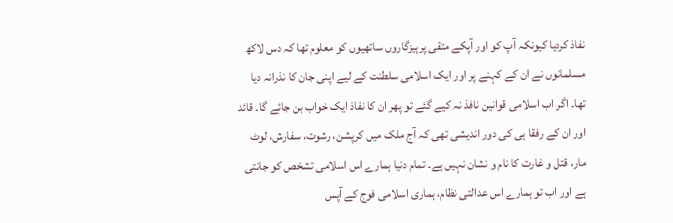نفاذ کردیا کیونکہ آپ کو اور آپکے متقی پرہیزگاروں ساتھیوں کو معلوم تھا کہ دس لاکھ مسلمانوں نے ان کے کہنے پر اور ایک اسلامی سلطنت کے لیے اپنی جان کا نذرانہ دیا تھا۔ اگر اب اسلامی قوانین نافذ نہ کیے گئے تو پھر ان کا نفاذ ایک خواب بن جائے گا۔ قائد اور ان کے رفقا ہی کی دور اندیشی تھی کہ آج ملک میں کرپشن، رشوت، سفارش، لوٹ مار، قتل و غارت کا نام و نشان نہیں ہے۔ تمام دنیا ہمارے اس اسلامی تشخص کو جانتی ہے اور اب تو ہمارے اس عدالتی نظام، ہماری اسلامی فوج کے آپس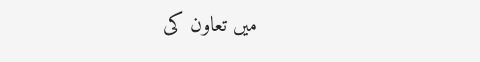میں تعاون کی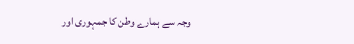وجہ سے ہمارے وطن کا جمہوری اور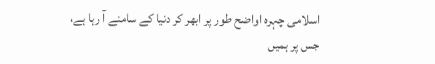اسلامی چہرہ اواضح طور پر ابھر کر دنیا کے سامنے آ رہا ہے، جس پر ہمیں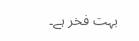بہت فخر ہے۔